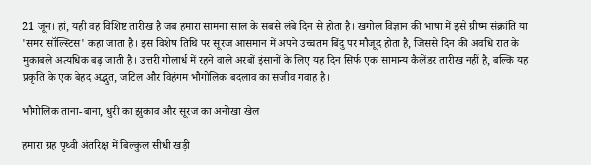21 जून। हां, यही वह विशिष्ट तारीख है जब हमारा सामना साल के सबसे लंबे दिन से होता है। खगोल विज्ञान की भाषा में इसे ग्रीष्म संक्रांति या 'समर सॉल्स्टिस' कहा जाता है। इस विशेष तिथि पर सूरज आसमान में अपने उच्चतम बिंदु पर मौजूद होता है, जिससे दिन की अवधि रात के मुकाबले अत्यधिक बढ़ जाती है। उत्तरी गोलार्ध में रहने वाले अरबों इंसानों के लिए यह दिन सिर्फ एक सामान्य कैलेंडर तारीख नहीं है, बल्कि यह प्रकृति के एक बेहद अद्भुत, जटिल और विहंगम भौगोलिक बदलाव का सजीव गवाह है।

भौगोलिक ताना-बाना, धुरी का झुकाव और सूरज का अनोखा खेल

हमारा ग्रह पृथ्वी अंतरिक्ष में बिल्कुल सीधी खड़ी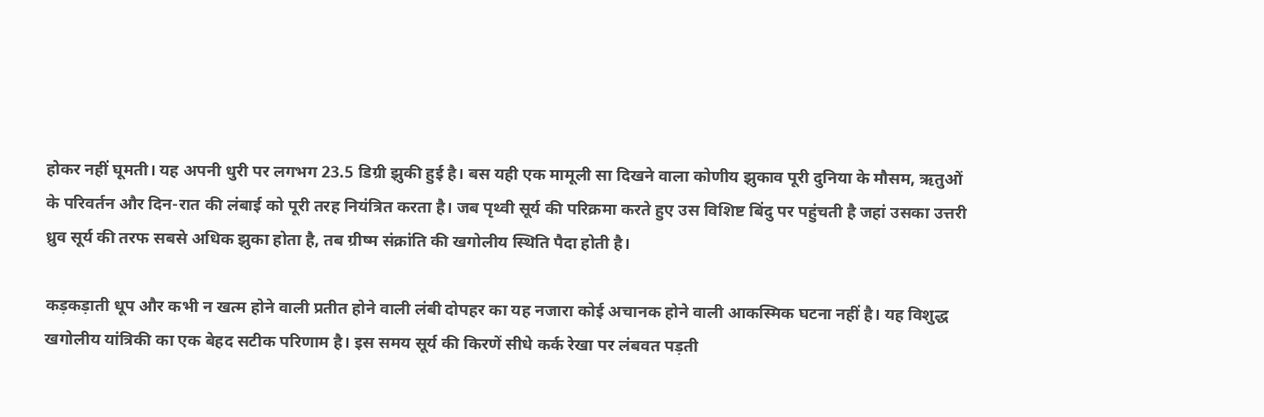होकर नहीं घूमती। यह अपनी धुरी पर लगभग 23.5 डिग्री झुकी हुई है। बस यही एक मामूली सा दिखने वाला कोणीय झुकाव पूरी दुनिया के मौसम, ऋतुओं के परिवर्तन और दिन-रात की लंबाई को पूरी तरह नियंत्रित करता है। जब पृथ्वी सूर्य की परिक्रमा करते हुए उस विशिष्ट बिंदु पर पहुंचती है जहां उसका उत्तरी ध्रुव सूर्य की तरफ सबसे अधिक झुका होता है, तब ग्रीष्म संक्रांति की खगोलीय स्थिति पैदा होती है।

कड़कड़ाती धूप और कभी न खत्म होने वाली प्रतीत होने वाली लंबी दोपहर का यह नजारा कोई अचानक होने वाली आकस्मिक घटना नहीं है। यह विशुद्ध खगोलीय यांत्रिकी का एक बेहद सटीक परिणाम है। इस समय सूर्य की किरणें सीधे कर्क रेखा पर लंबवत पड़ती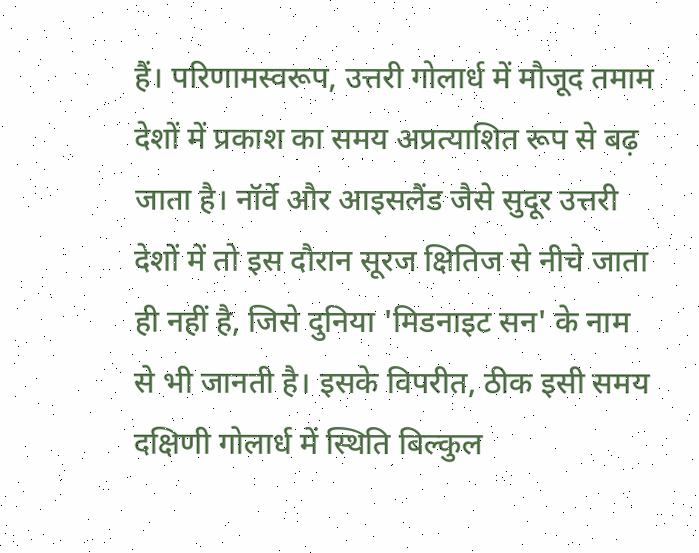हैं। परिणामस्वरूप, उत्तरी गोलार्ध में मौजूद तमाम देशों में प्रकाश का समय अप्रत्याशित रूप से बढ़ जाता है। नॉर्वे और आइसलैंड जैसे सुदूर उत्तरी देशों में तो इस दौरान सूरज क्षितिज से नीचे जाता ही नहीं है, जिसे दुनिया 'मिडनाइट सन' के नाम से भी जानती है। इसके विपरीत, ठीक इसी समय दक्षिणी गोलार्ध में स्थिति बिल्कुल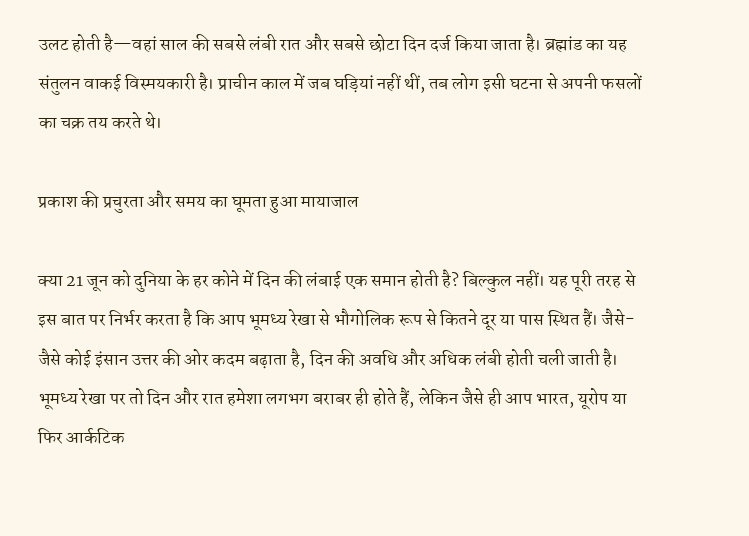उलट होती है—वहां साल की सबसे लंबी रात और सबसे छोटा दिन दर्ज किया जाता है। ब्रह्मांड का यह संतुलन वाकई विस्मयकारी है। प्राचीन काल में जब घड़ियां नहीं थीं, तब लोग इसी घटना से अपनी फसलों का चक्र तय करते थे।

प्रकाश की प्रचुरता और समय का घूमता हुआ मायाजाल

क्या 21 जून को दुनिया के हर कोने में दिन की लंबाई एक समान होती है? बिल्कुल नहीं। यह पूरी तरह से इस बात पर निर्भर करता है कि आप भूमध्य रेखा से भौगोलिक रूप से कितने दूर या पास स्थित हैं। जैसे-जैसे कोई इंसान उत्तर की ओर कदम बढ़ाता है, दिन की अवधि और अधिक लंबी होती चली जाती है। भूमध्य रेखा पर तो दिन और रात हमेशा लगभग बराबर ही होते हैं, लेकिन जैसे ही आप भारत, यूरोप या फिर आर्कटिक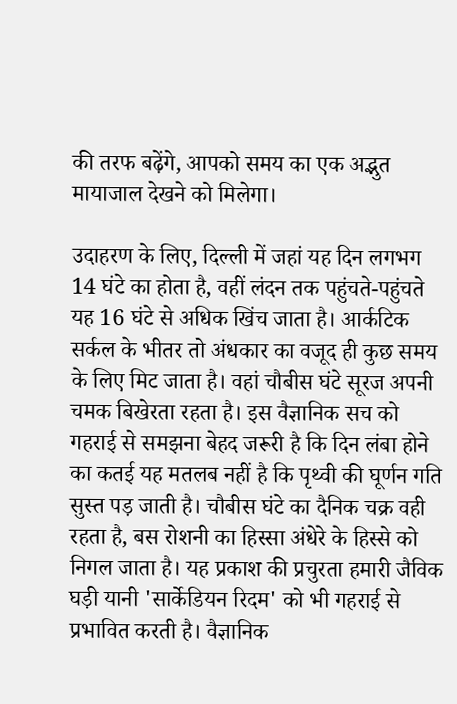की तरफ बढ़ेंगे, आपको समय का एक अद्भुत मायाजाल देखने को मिलेगा।

उदाहरण के लिए, दिल्ली में जहां यह दिन लगभग 14 घंटे का होता है, वहीं लंदन तक पहुंचते-पहुंचते यह 16 घंटे से अधिक खिंच जाता है। आर्कटिक सर्कल के भीतर तो अंधकार का वजूद ही कुछ समय के लिए मिट जाता है। वहां चौबीस घंटे सूरज अपनी चमक बिखेरता रहता है। इस वैज्ञानिक सच को गहराई से समझना बेहद जरूरी है कि दिन लंबा होने का कतई यह मतलब नहीं है कि पृथ्वी की घूर्णन गति सुस्त पड़ जाती है। चौबीस घंटे का दैनिक चक्र वही रहता है, बस रोशनी का हिस्सा अंधेरे के हिस्से को निगल जाता है। यह प्रकाश की प्रचुरता हमारी जैविक घड़ी यानी 'सार्केडियन रिदम' को भी गहराई से प्रभावित करती है। वैज्ञानिक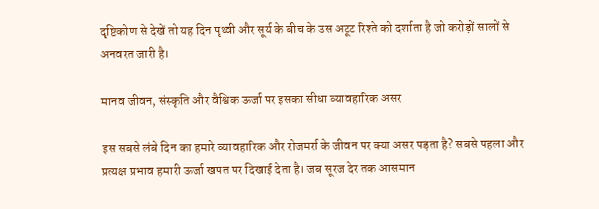दृष्टिकोण से देखें तो यह दिन पृथ्वी और सूर्य के बीच के उस अटूट रिश्ते को दर्शाता है जो करोड़ों सालों से अनवरत जारी है।

मानव जीवन, संस्कृति और वैश्विक ऊर्जा पर इसका सीधा व्यावहारिक असर

इस सबसे लंबे दिन का हमारे व्यावहारिक और रोजमर्रा के जीवन पर क्या असर पड़ता है? सबसे पहला और प्रत्यक्ष प्रभाव हमारी ऊर्जा खपत पर दिखाई देता है। जब सूरज देर तक आसमान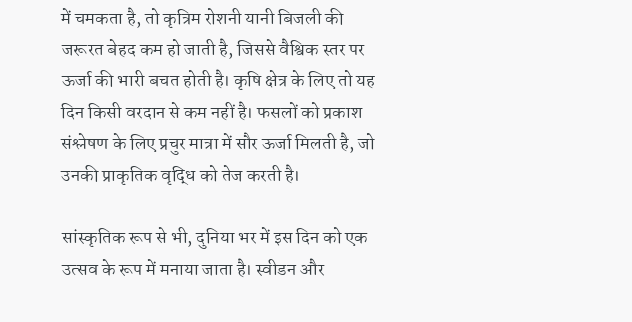में चमकता है, तो कृत्रिम रोशनी यानी बिजली की जरूरत बेहद कम हो जाती है, जिससे वैश्विक स्तर पर ऊर्जा की भारी बचत होती है। कृषि क्षेत्र के लिए तो यह दिन किसी वरदान से कम नहीं है। फसलों को प्रकाश संश्लेषण के लिए प्रचुर मात्रा में सौर ऊर्जा मिलती है, जो उनकी प्राकृतिक वृद्धि को तेज करती है।

सांस्कृतिक रूप से भी, दुनिया भर में इस दिन को एक उत्सव के रूप में मनाया जाता है। स्वीडन और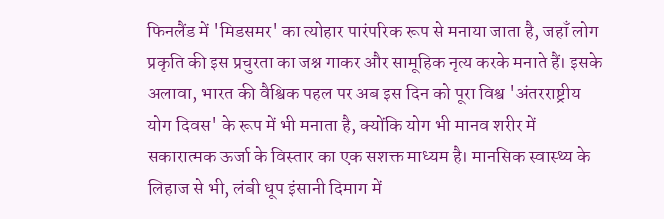फिनलैंड में 'मिडसमर' का त्योहार पारंपरिक रूप से मनाया जाता है, जहाँ लोग प्रकृति की इस प्रचुरता का जश्न गाकर और सामूहिक नृत्य करके मनाते हैं। इसके अलावा, भारत की वैश्विक पहल पर अब इस दिन को पूरा विश्व 'अंतरराष्ट्रीय योग दिवस' के रूप में भी मनाता है, क्योंकि योग भी मानव शरीर में सकारात्मक ऊर्जा के विस्तार का एक सशक्त माध्यम है। मानसिक स्वास्थ्य के लिहाज से भी, लंबी धूप इंसानी दिमाग में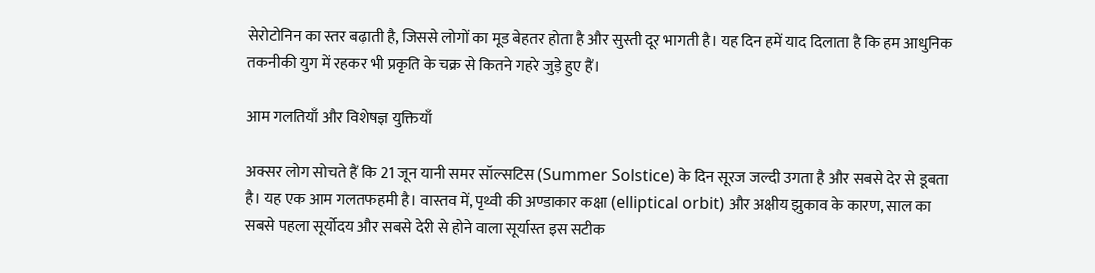सेरोटोनिन का स्तर बढ़ाती है, जिससे लोगों का मूड बेहतर होता है और सुस्ती दूर भागती है। यह दिन हमें याद दिलाता है कि हम आधुनिक तकनीकी युग में रहकर भी प्रकृति के चक्र से कितने गहरे जुड़े हुए हैं।

आम गलतियाँ और विशेषज्ञ युक्तियाँ

अक्सर लोग सोचते हैं कि 21 जून यानी समर सॉल्सटिस (Summer Solstice) के दिन सूरज जल्दी उगता है और सबसे देर से डूबता है। यह एक आम गलतफहमी है। वास्तव में, पृथ्वी की अण्डाकार कक्षा (elliptical orbit) और अक्षीय झुकाव के कारण, साल का सबसे पहला सूर्योदय और सबसे देरी से होने वाला सूर्यास्त इस सटीक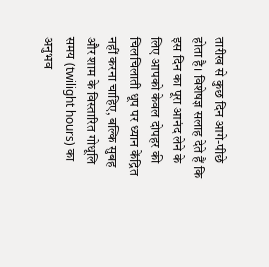तारीख से कुछ दिन आगे-पीछे होता है। विशेषज्ञ सलाह देते हैं कि इस दिन का पूरा आनंद लेने के लिए आपको केवल दोपहर की चिलचिलाती धूप पर ध्यान केंद्रित नहीं करना चाहिए, बल्कि सुबह और शाम के विस्तारित गोधूलि समय (twilight hours) का अनुभव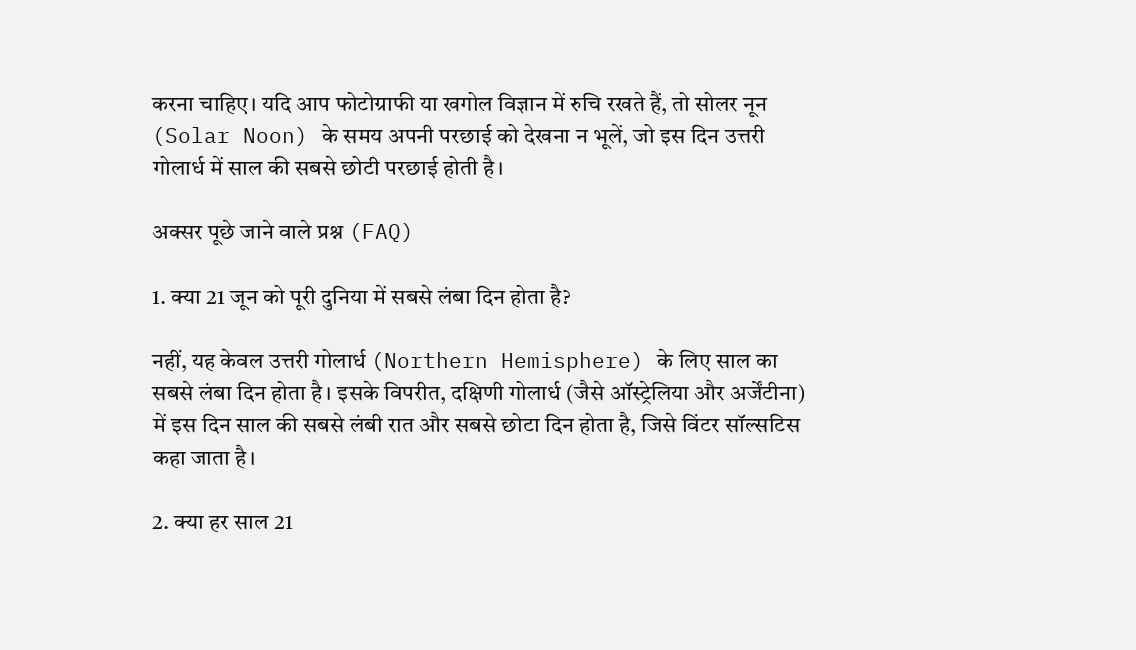करना चाहिए। यदि आप फोटोग्राफी या खगोल विज्ञान में रुचि रखते हैं, तो सोलर नून (Solar Noon) के समय अपनी परछाई को देखना न भूलें, जो इस दिन उत्तरी गोलार्ध में साल की सबसे छोटी परछाई होती है।

अक्सर पूछे जाने वाले प्रश्न (FAQ)

1. क्या 21 जून को पूरी दुनिया में सबसे लंबा दिन होता है?

नहीं, यह केवल उत्तरी गोलार्ध (Northern Hemisphere) के लिए साल का सबसे लंबा दिन होता है। इसके विपरीत, दक्षिणी गोलार्ध (जैसे ऑस्ट्रेलिया और अर्जेंटीना) में इस दिन साल की सबसे लंबी रात और सबसे छोटा दिन होता है, जिसे विंटर सॉल्सटिस कहा जाता है।

2. क्या हर साल 21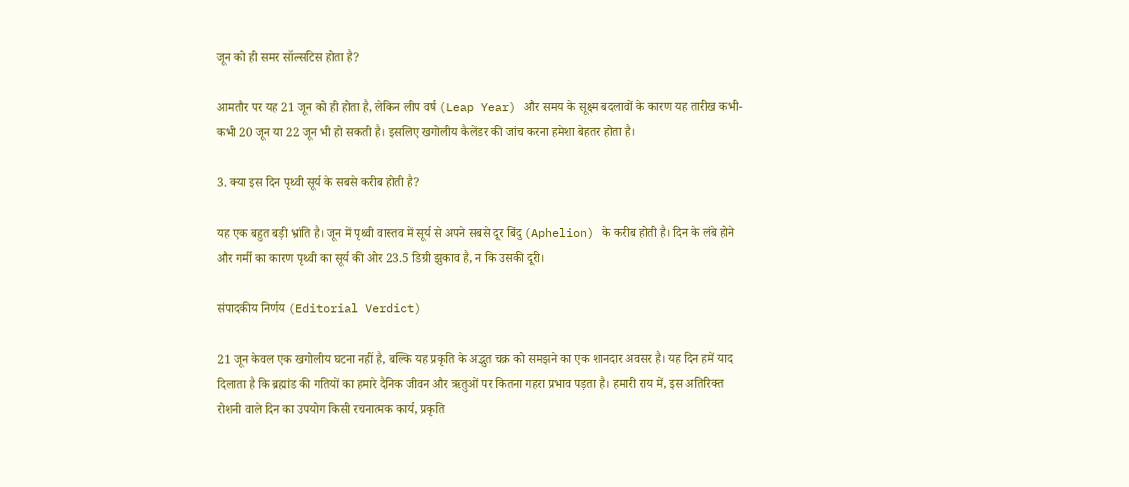जून को ही समर सॉल्सटिस होता है?

आमतौर पर यह 21 जून को ही होता है, लेकिन लीप वर्ष (Leap Year) और समय के सूक्ष्म बदलावों के कारण यह तारीख कभी-कभी 20 जून या 22 जून भी हो सकती है। इसलिए खगोलीय कैलेंडर की जांच करना हमेशा बेहतर होता है।

3. क्या इस दिन पृथ्वी सूर्य के सबसे करीब होती है?

यह एक बहुत बड़ी भ्रांति है। जून में पृथ्वी वास्तव में सूर्य से अपने सबसे दूर बिंदु (Aphelion) के करीब होती है। दिन के लंबे होने और गर्मी का कारण पृथ्वी का सूर्य की ओर 23.5 डिग्री झुकाव है, न कि उसकी दूरी।

संपादकीय निर्णय (Editorial Verdict)

21 जून केवल एक खगोलीय घटना नहीं है, बल्कि यह प्रकृति के अद्भुत चक्र को समझने का एक शानदार अवसर है। यह दिन हमें याद दिलाता है कि ब्रह्मांड की गतियों का हमारे दैनिक जीवन और ऋतुओं पर कितना गहरा प्रभाव पड़ता है। हमारी राय में, इस अतिरिक्त रोशनी वाले दिन का उपयोग किसी रचनात्मक कार्य, प्रकृति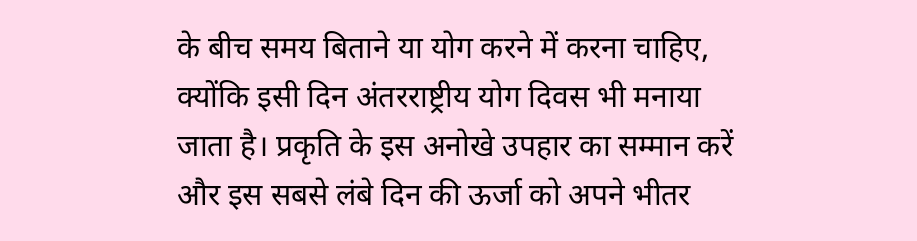के बीच समय बिताने या योग करने में करना चाहिए, क्योंकि इसी दिन अंतरराष्ट्रीय योग दिवस भी मनाया जाता है। प्रकृति के इस अनोखे उपहार का सम्मान करें और इस सबसे लंबे दिन की ऊर्जा को अपने भीतर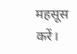महसूस करें।